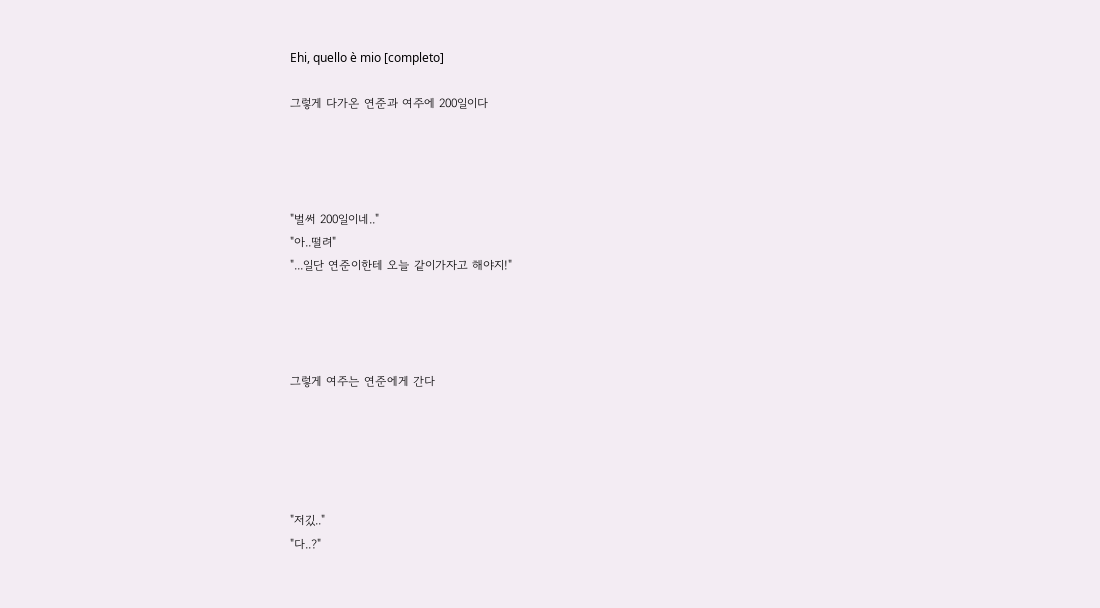Ehi, quello è mio [completo]

그렇게 다가온 연준과 여주에 200일이다




"벌써 200일이네.."
"아..떨려"
"...일단 연준이한테 오늘 같이가자고 해야지!"




그렇게 여주는 연준에게 간다





"저깄.."
"다..?"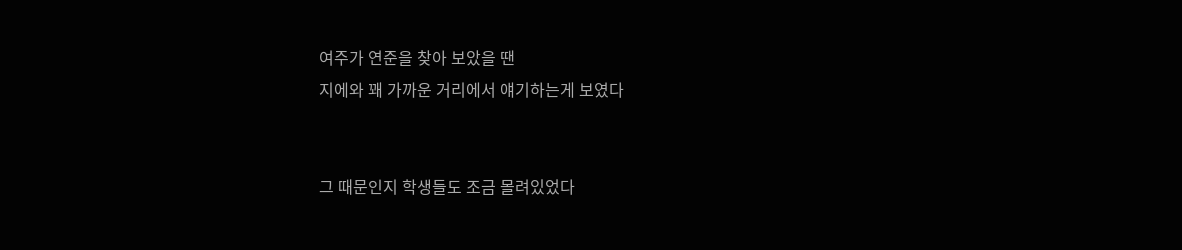여주가 연준을 찾아 보았을 땐
지에와 꽤 가까운 거리에서 얘기하는게 보였다


그 때문인지 학생들도 조금 몰려있었다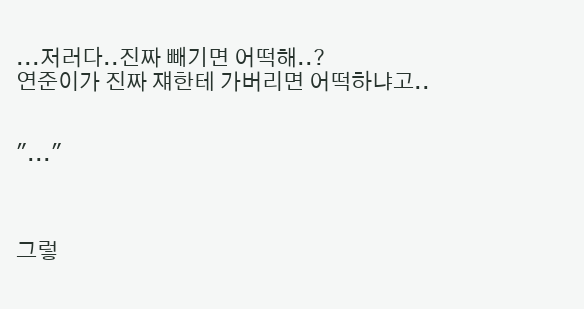...저러다..진짜 빼기면 어떡해..?
연준이가 진짜 쟤한테 가버리면 어떡하냐고..


"..."



그렇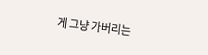게 그냥 가버리는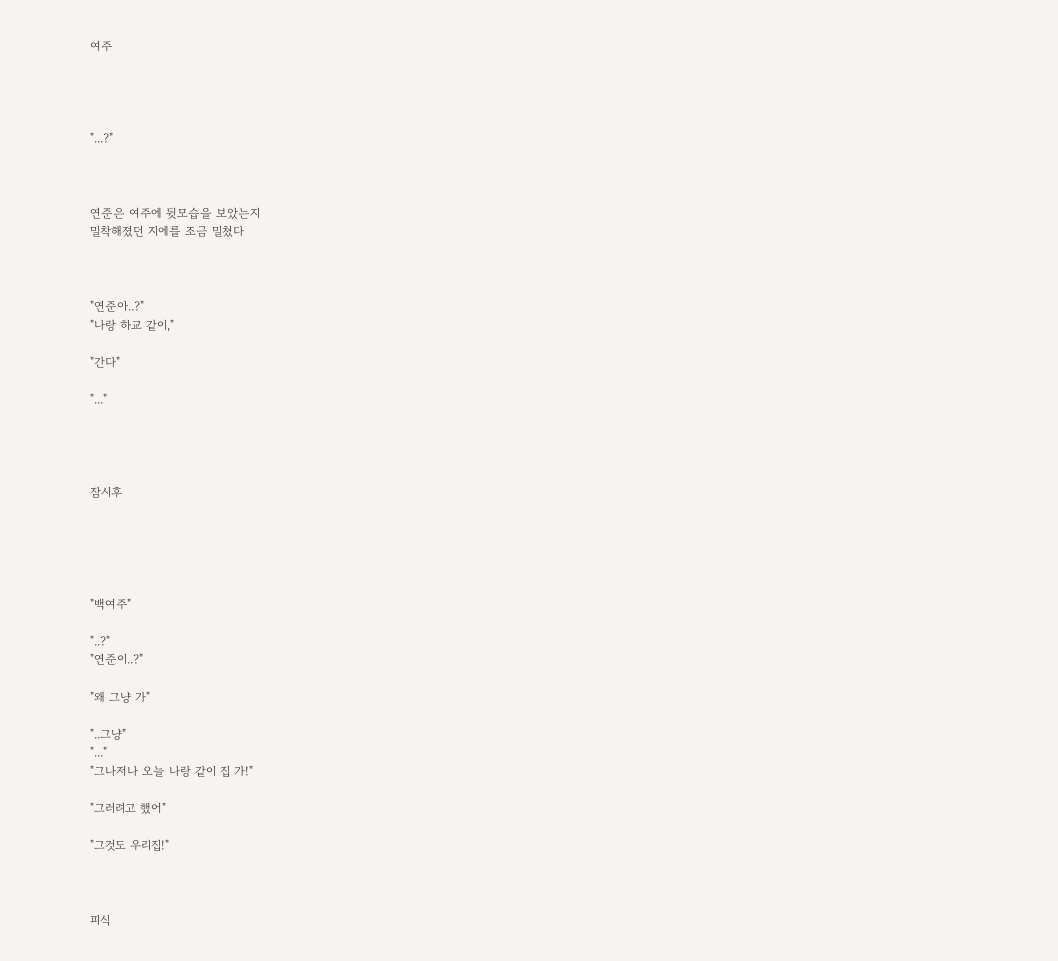여주




"...?"



연준은 여주에 뒷모습을 보았는지
밀착해졌던 지에를 조금 밀쳤다



"연준아..?"
"나랑 하교 같이,"

"간다"

"..."




잠시후





"백여주"

"..?"
"연준이..?"

"왜 그냥 가"

"..그냥"
"..."
"그나저나 오늘 나랑 같이 집 가!"

"그러려고 했어"

"그것도 우리집!"



피식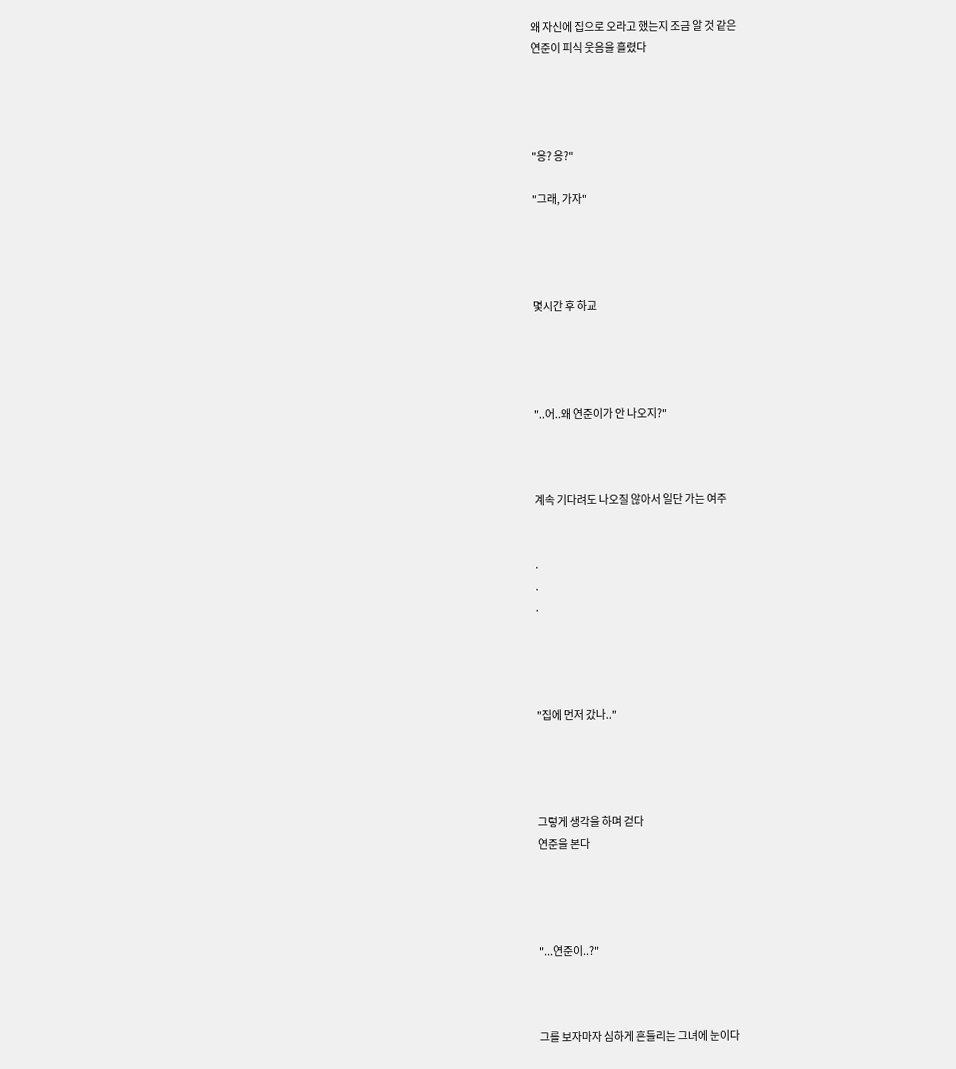왜 자신에 집으로 오라고 했는지 조금 알 것 같은
연준이 피식 웃음을 흘렸다




"응? 응?"

"그래, 가자"




몇시간 후 하교




"..어..왜 연준이가 안 나오지?"



계속 기다려도 나오질 않아서 일단 가는 여주


.
.
.




"집에 먼저 갔나.."




그렇게 생각을 하며 걷다
연준을 본다




"...연준이..?"



그를 보자마자 심하게 흔들리는 그녀에 눈이다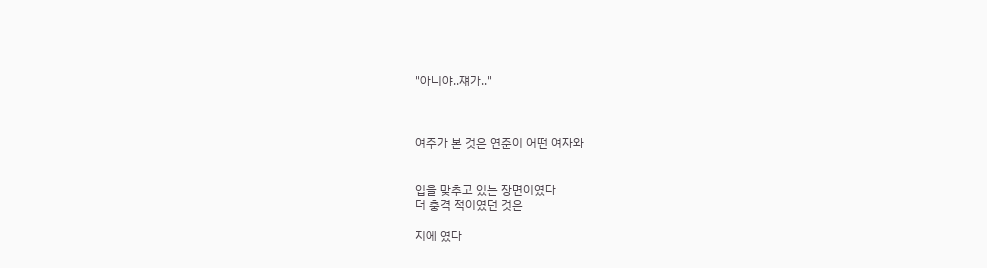"아니야..쟤가.."



여주가 본 것은 연준이 어떤 여자와


입을 맞추고 있는 장면이였다
더 충격 적이였던 것은

지에 였다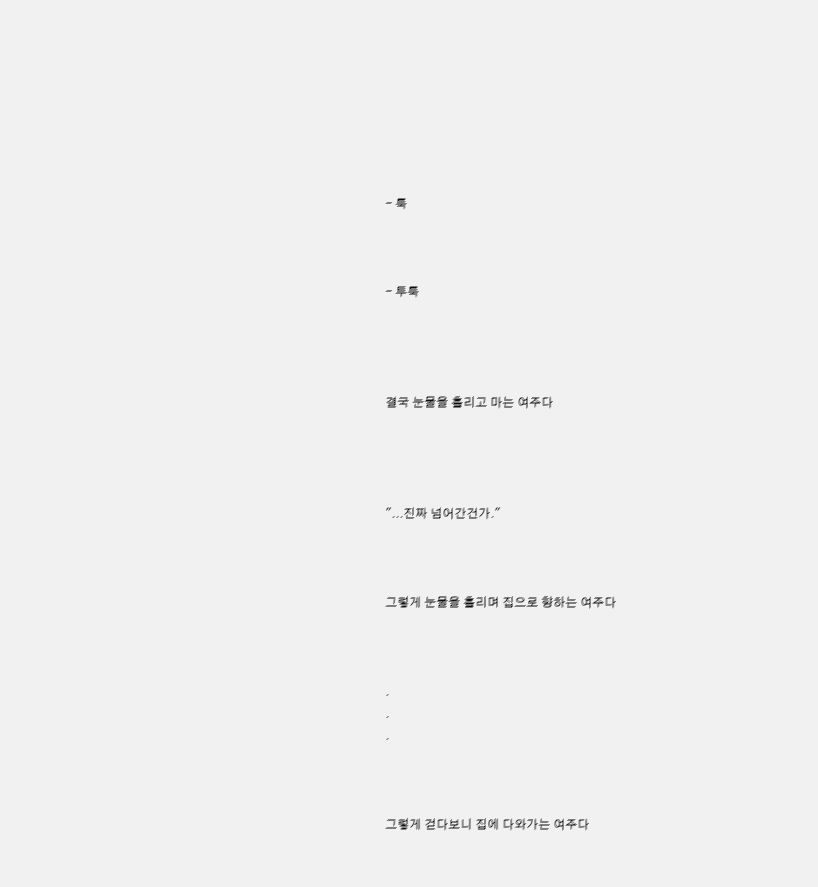- 툭



- 투툭




결국 눈물을 흘리고 마는 여주다




"...진짜 넘어간건가."



그렇게 눈물을 흘리며 집으로 향하는 여주다



.
.
.



그렇게 걷다보니 집에 다와가는 여주다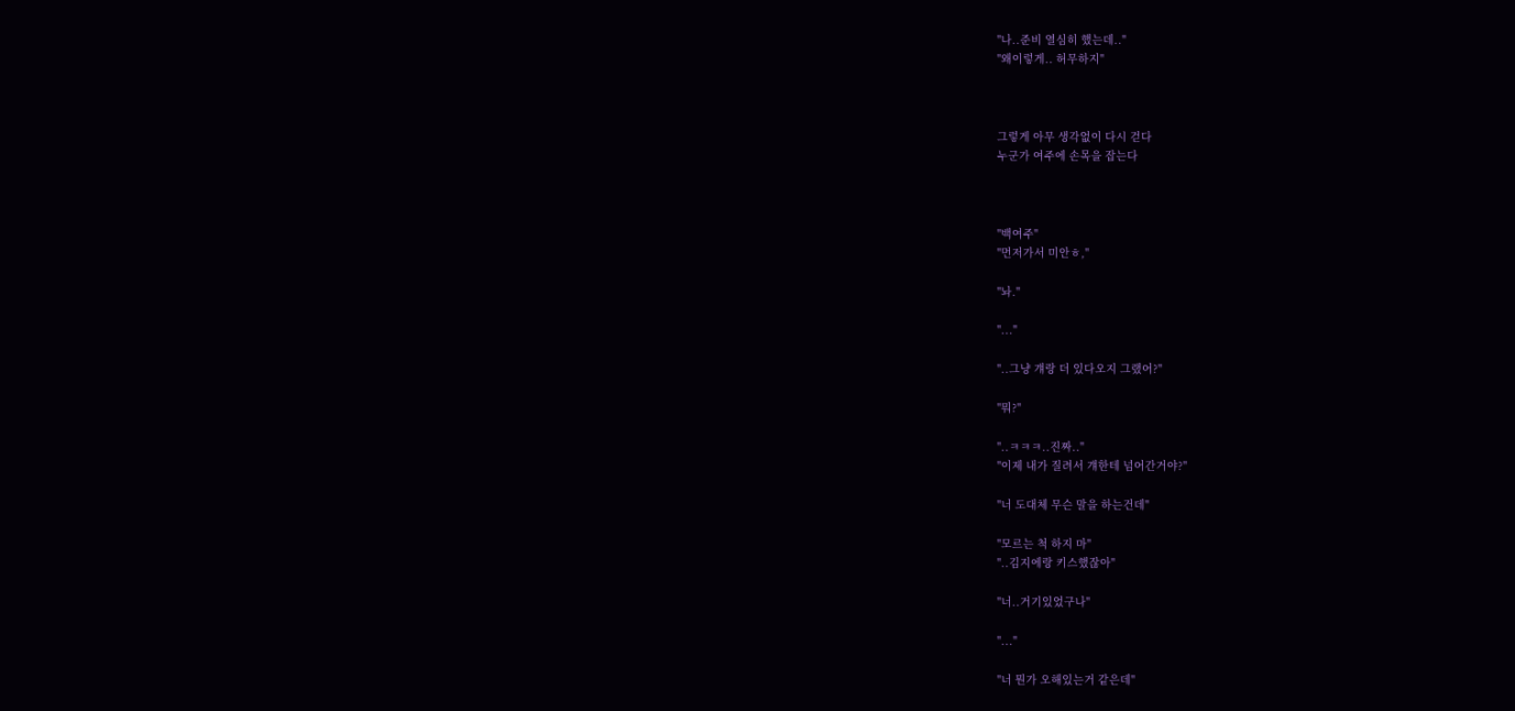"나..준비 열심히 했는데.."
"왜이렇게.. 허무하지"



그렇게 아무 생각없이 다시 걷다
누군가 여주에 손목을 잡는다



"백여주"
"먼저가서 미안ㅎ,"

"놔."

"..."

"..그냥 걔랑 더 있다오지 그랬어?"

"뭐?"

"..ㅋㅋㅋ..진짜.."
"이제 내가 질려서 걔한테 넘어간거야?"

"너 도대체 무슨 말을 하는건데"

"모르는 척 하지 마"
"..김지에랑 키스했잖아"

"너..거기있었구나"

"..."

"너 뭔가 오해있는거 같은데"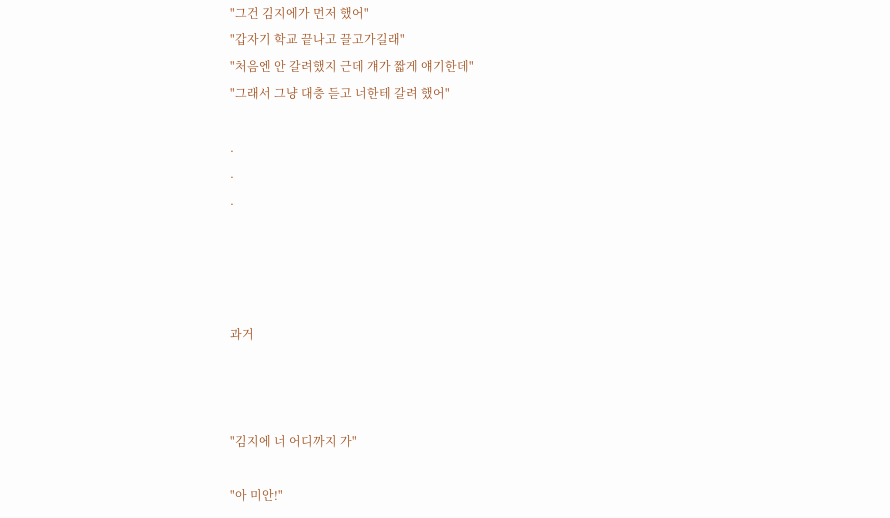"그건 김지에가 먼저 했어"
"갑자기 학교 끝나고 끌고가길래"
"처음엔 안 갈려했지 근데 걔가 짧게 얘기한데"
"그래서 그냥 대충 듣고 너한테 갈려 했어"

.
.
.




과거



"김지에 너 어디까지 가"

"아 미안!"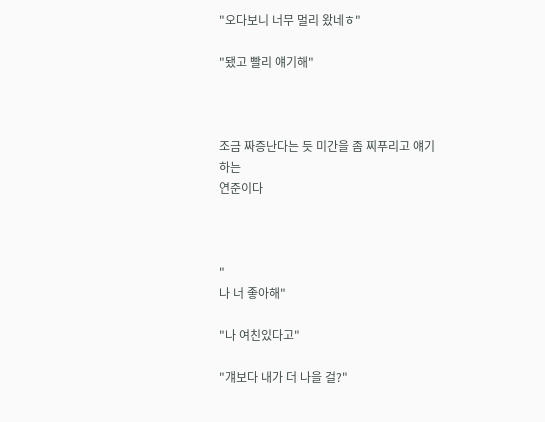"오다보니 너무 멀리 왔네ㅎ"

"됐고 빨리 얘기해"



조금 짜증난다는 듯 미간을 좀 찌푸리고 얘기하는
연준이다



"
나 너 좋아해"

"나 여친있다고"

"걔보다 내가 더 나을 걸?"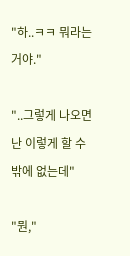"하..ㅋㅋ 뭐라는거야."

"..그렇게 나오면 난 이렇게 할 수 밖에 없는데"

"뭔,"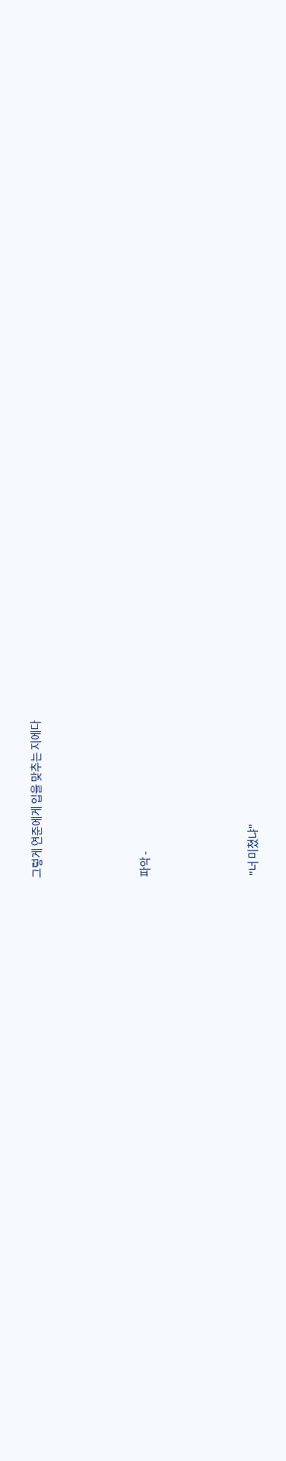그렇게 연준에게 입을 맞추는 지에다




파악 -




"너 미쳤냐"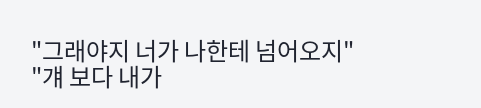"그래야지 너가 나한테 넘어오지"
"걔 보다 내가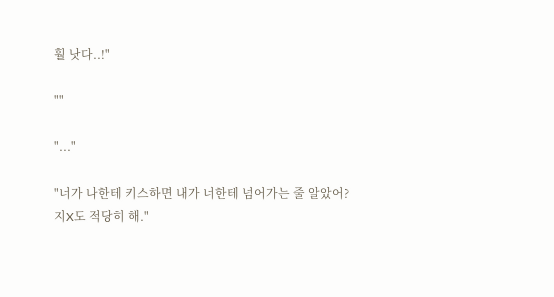훨 낫다..!"

""

"..."

"너가 나한테 키스하면 내가 너한테 넘어가는 줄 알았어?
지X도 적당히 해."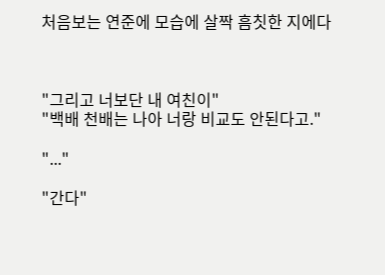처음보는 연준에 모습에 살짝 흠칫한 지에다



"그리고 너보단 내 여친이"
"백배 천배는 나아 너랑 비교도 안된다고."

"..."

"간다"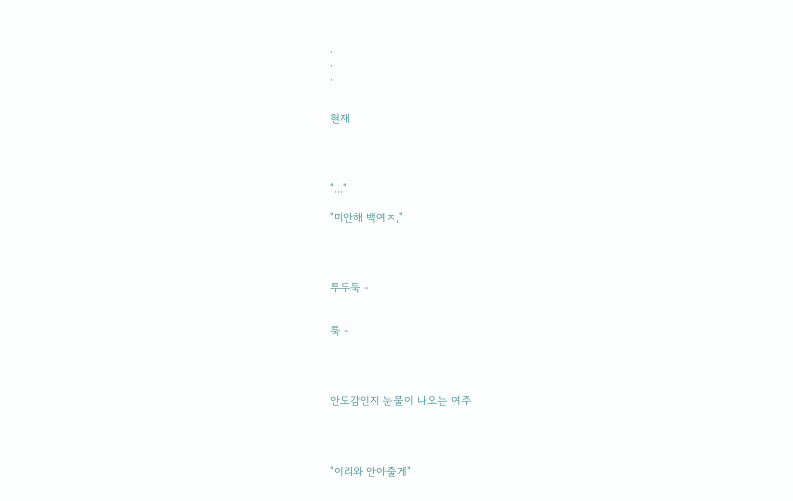.
.
.


현재




"..."

"미안해 백여ㅈ,"




투두둑 -


툭 -




안도감인지 눈물이 나오는 여주




"이리와 안아줄게"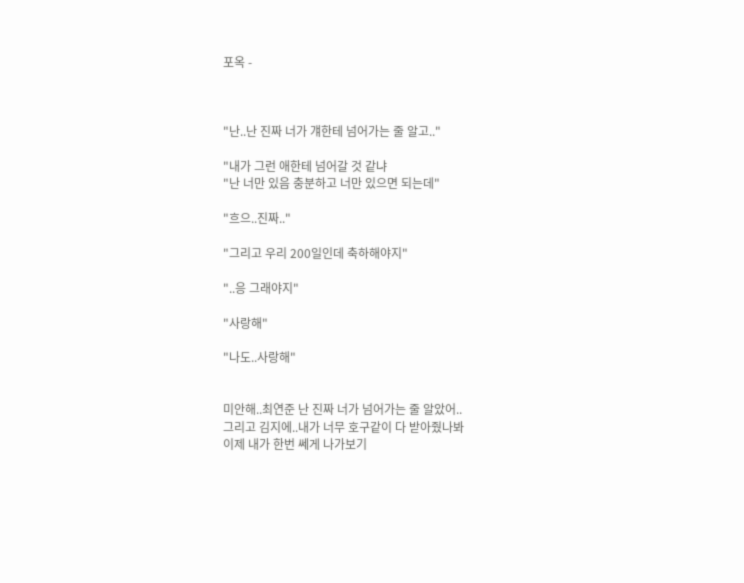포옥 -



"난..난 진짜 너가 걔한테 넘어가는 줄 알고.."

"내가 그런 애한테 넘어갈 것 같냐
"난 너만 있음 충분하고 너만 있으면 되는데"

"흐으..진짜.."

"그리고 우리 200일인데 축하해야지"

"..응 그래야지"

"사랑해"

"나도..사랑해"


미안해..최연준 난 진짜 너가 넘어가는 줄 알았어..
그리고 김지에..내가 너무 호구같이 다 받아줬나봐
이제 내가 한번 쎄게 나가보기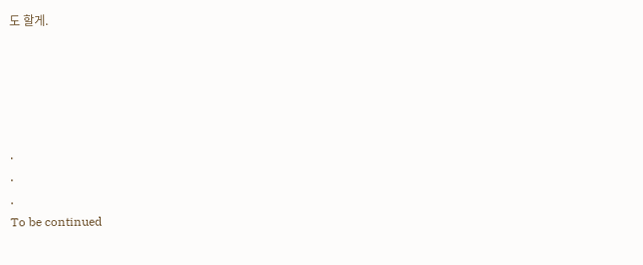도 할게.





.
.
.
To be continued